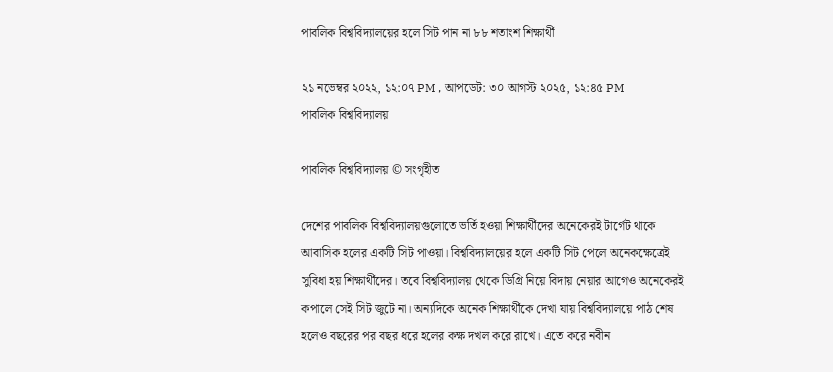পাবলিক বিশ্ববিদ্যালয়ের হলে সিট পান না ৮৮ শতাংশ শিক্ষার্থী

২১ নভেম্বর ২০২২, ১২:০৭ PM , আপডেট: ৩০ আগস্ট ২০২৫, ১২:৪৫ PM
পাবলিক বিশ্ববিদ্যালয়

পাবলিক বিশ্ববিদ্যালয় © সংগৃহীত

দেশের পাবলিক বিশ্ববিদ্যালয়গুলোতে ভর্তি হওয়া শিক্ষার্থীদের অনেকেরই টার্গেট থাকে আবাসিক হলের একটি সিট পাওয়া। বিশ্ববিদ্যালয়ের হলে একটি সিট পেলে অনেকক্ষেত্রেই সুবিধা হয় শিক্ষার্থীদের। তবে বিশ্ববিদ্যালয় থেকে ডিগ্রি নিয়ে বিদায় নেয়ার আগেও অনেকেরই কপালে সেই সিট জুটে না। অন্যদিকে অনেক শিক্ষার্থীকে দেখা যায় বিশ্ববিদ্যালয়ে পাঠ শেষ হলেও বছরের পর বছর ধরে হলের কক্ষ দখল করে রাখে। এতে করে নবীন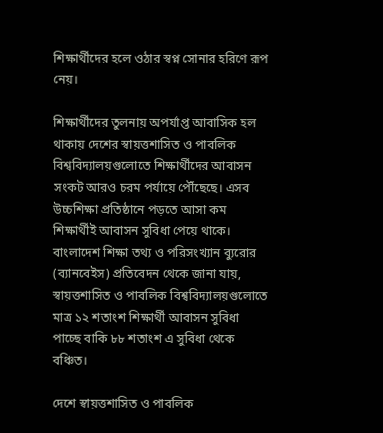শিক্ষার্থীদের হলে ওঠার স্বপ্ন সোনার হরিণে রূপ নেয়।

শিক্ষার্থীদের তুলনায় অপর্যাপ্ত আবাসিক হল থাকায় দেশের স্বায়ত্তশাসিত ও পাবলিক বিশ্ববিদ্যালয়গুলোতে শিক্ষার্থীদের আবাসন সংকট আরও চরম পর্যায়ে পৌঁছেছে। এসব উচ্চশিক্ষা প্রতিষ্ঠানে পড়তে আসা কম শিক্ষার্থীই আবাসন সুবিধা পেয়ে থাকে। বাংলাদেশ শিক্ষা তথ্য ও পরিসংখ্যান ব্যুরোর (ব্যানবেইস) প্রতিবেদন থেকে জানা যায়, স্বায়ত্তশাসিত ও পাবলিক বিশ্ববিদ্যালয়গুলোতে মাত্র ১২ শতাংশ শিক্ষার্থী আবাসন সুবিধা পাচ্ছে বাকি ৮৮ শতাংশ এ সুবিধা থেকে বঞ্চিত।

দেশে স্বায়ত্তশাসিত ও পাবলিক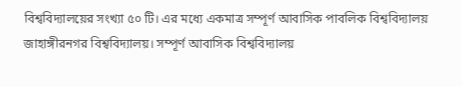বিশ্ববিদ্যালয়ের সংখ্যা ৫০ টি। এর মধ্যে একমাত্র সম্পূর্ণ আবাসিক পাবলিক বিশ্ববিদ্যালয় জাহাঙ্গীরনগর বিশ্ববিদ্যালয়। সম্পূর্ণ আবাসিক বিশ্ববিদ্যালয়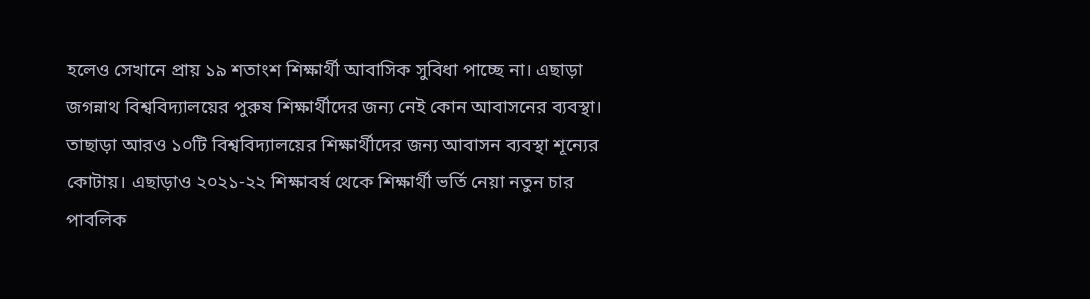হলেও সেখানে প্রায় ১৯ শতাংশ শিক্ষার্থী আবাসিক সুবিধা পাচ্ছে না। এছাড়া জগন্নাথ বিশ্ববিদ্যালয়ের পুরুষ শিক্ষার্থীদের জন্য নেই কোন আবাসনের ব্যবস্থা। তাছাড়া আরও ১০টি বিশ্ববিদ্যালয়ের শিক্ষার্থীদের জন্য আবাসন ব্যবস্থা শূন্যের কোটায়। এছাড়াও ২০২১-২২ শিক্ষাবর্ষ থেকে শিক্ষার্থী ভর্তি নেয়া নতুন চার পাবলিক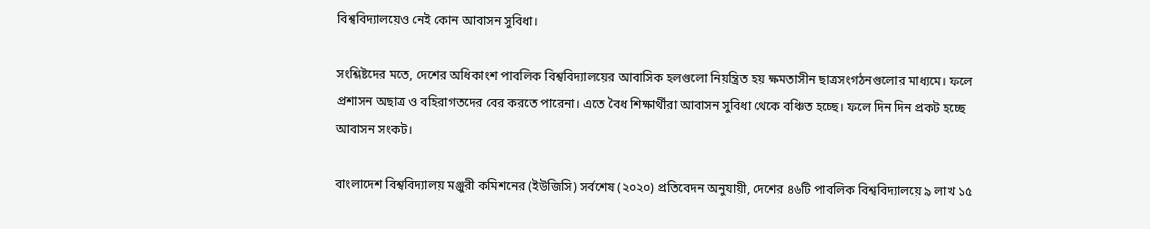বিশ্ববিদ্যালয়েও নেই কোন আবাসন সুবিধা।

সংশ্লিষ্টদের মতে, দেশের অধিকাংশ পাবলিক বিশ্ববিদ্যালয়ের আবাসিক হলগুলো নিয়ন্ত্রিত হয় ক্ষমতাসীন ছাত্রসংগঠনগুলোর মাধ্যমে। ফলে প্রশাসন অছাত্র ও বহিরাগতদের বের করতে পারেনা। এতে বৈধ শিক্ষার্থীরা আবাসন সুবিধা থেকে বঞ্চিত হচ্ছে। ফলে দিন দিন প্রকট হচ্ছে আবাসন সংকট।

বাংলাদেশ বিশ্ববিদ্যালয় মঞ্জুরী কমিশনের (ইউজিসি) সর্বশেষ (২০২০) প্রতিবেদন অনুযায়ী, দেশের ৪৬টি পাবলিক বিশ্ববিদ্যালয়ে ৯ লাখ ১৫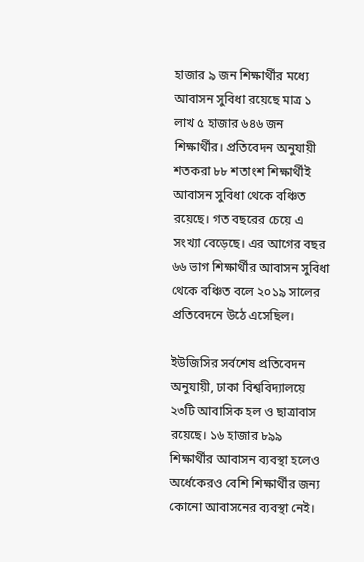হাজার ৯ জন শিক্ষার্থীর মধ্যে আবাসন সুবিধা রয়েছে মাত্র ১ লাখ ৫ হাজার ৬৪৬ জন শিক্ষার্থীর। প্রতিবেদন অনুযায়ী শতকরা ৮৮ শতাংশ শিক্ষার্থীই আবাসন সুবিধা থেকে বঞ্চিত রয়েছে। গত বছরের চেয়ে এ সংখ্যা বেড়েছে। এর আগের বছর ৬৬ ভাগ শিক্ষার্থীর আবাসন সুবিধা থেকে বঞ্চিত বলে ২০১৯ সালের প্রতিবেদনে উঠে এসেছিল।

ইউজিসির সর্বশেষ প্রতিবেদন অনুযায়ী, ঢাকা বিশ্ববিদ্যালয়ে ২৩টি আবাসিক হল ও ছাত্রাবাস রয়েছে। ১৬ হাজার ৮৯৯ শিক্ষার্থীর আবাসন ব্যবস্থা হলেও অর্ধেকেরও বেশি শিক্ষার্থীর জন্য কোনো আবাসনের ব্যবস্থা নেই।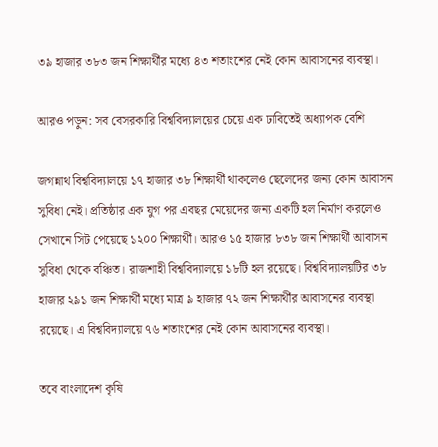৩৯ হাজার ৩৮৩ জন শিক্ষার্থীর মধ্যে ৪৩ শতাংশের নেই কোন আবাসনের ব্যবস্থা।

আরও পড়ুন: সব বেসরকারি বিশ্ববিদ্যালয়ের চেয়ে এক ঢাবিতেই অধ্যাপক বেশি

জগন্নাথ বিশ্ববিদ্যালয়ে ১৭ হাজার ৩৮ শিক্ষার্থী থাকলেও ছেলেদের জন্য কোন আবাসন সুবিধা নেই। প্রতিষ্ঠার এক যুগ পর এবছর মেয়েদের জন্য একটি হল নির্মাণ করলেও সেখানে সিট পেয়েছে ১২০০ শিক্ষার্থী। আরও ১৫ হাজার ৮৩৮ জন শিক্ষার্থী আবাসন সুবিধা থেকে বঞ্চিত। রাজশাহী বিশ্ববিদ্যালয়ে ১৮টি হল রয়েছে। বিশ্ববিদ্যালয়টির ৩৮ হাজার ২৯১ জন শিক্ষার্থী মধ্যে মাত্র ৯ হাজার ৭২ জন শিক্ষার্থীর আবাসনের ব্যবস্থা রয়েছে। এ বিশ্ববিদ্যালয়ে ৭৬ শতাংশের নেই কোন আবাসনের ব্যবস্থা।

তবে বাংলাদেশ কৃষি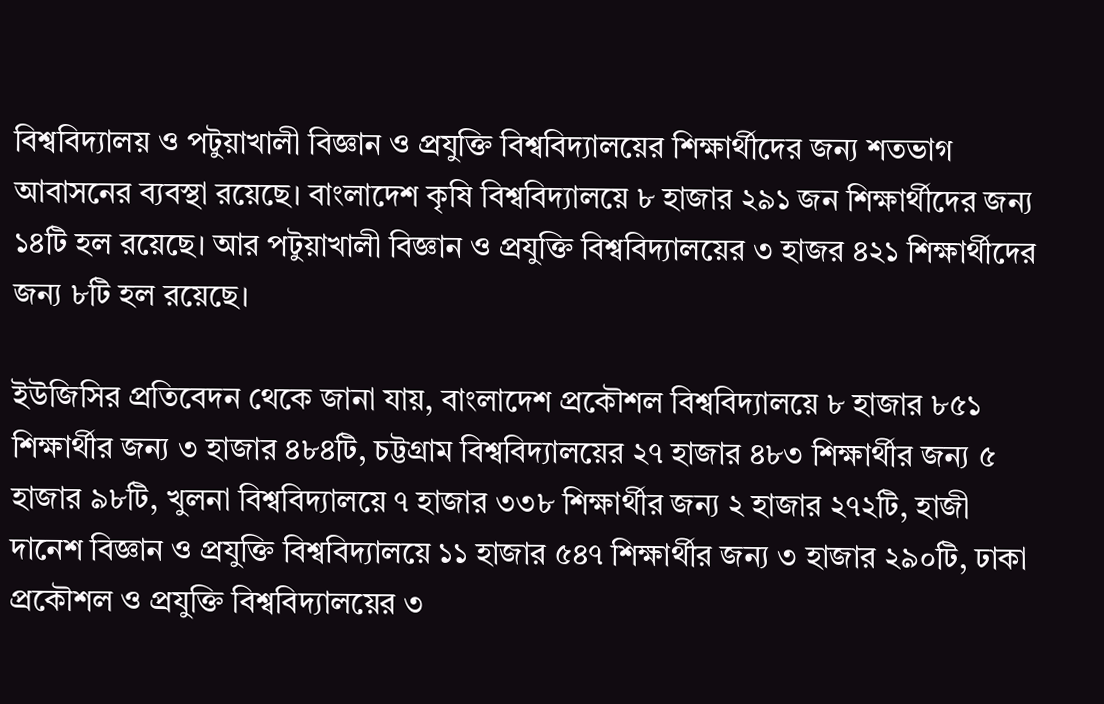বিশ্ববিদ্যালয় ও পটুয়াখালী বিজ্ঞান ও প্রযুক্তি বিশ্ববিদ্যালয়ের শিক্ষার্থীদের জন্য শতভাগ আবাসনের ব্যবস্থা রয়েছে। বাংলাদেশ কৃষি বিশ্ববিদ্যালয়ে ৮ হাজার ২৯১ জন শিক্ষার্থীদের জন্য ১৪টি হল রয়েছে। আর পটুয়াখালী বিজ্ঞান ও প্রযুক্তি বিশ্ববিদ্যালয়ের ৩ হাজর ৪২১ শিক্ষার্থীদের জন্য ৮টি হল রয়েছে।

ইউজিসির প্রতিবেদন থেকে জানা যায়, বাংলাদেশ প্রকৌশল বিশ্ববিদ্যালয়ে ৮ হাজার ৮৫১ শিক্ষার্থীর জন্য ৩ হাজার ৪৮৪টি, চট্টগ্রাম বিশ্ববিদ্যালয়ের ২৭ হাজার ৪৮৩ শিক্ষার্থীর জন্য ৫ হাজার ৯৮টি, খুলনা বিশ্ববিদ্যালয়ে ৭ হাজার ৩৩৮ শিক্ষার্থীর জন্য ২ হাজার ২৭২টি, হাজী দানেশ বিজ্ঞান ও প্রযুক্তি বিশ্ববিদ্যালয়ে ১১ হাজার ৫৪৭ শিক্ষার্থীর জন্য ৩ হাজার ২৯০টি, ঢাকা প্রকৌশল ও প্রযুক্তি বিশ্ববিদ্যালয়ের ৩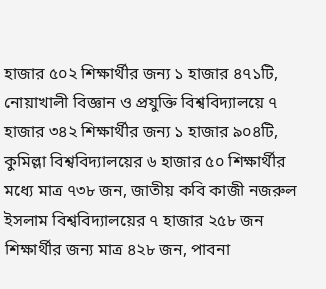হাজার ৫০২ শিক্ষার্থীর জন্য ১ হাজার ৪৭১টি, নোয়াখালী বিজ্ঞান ও প্রযুক্তি বিশ্ববিদ্যালয়ে ৭ হাজার ৩৪২ শিক্ষার্থীর জন্য ১ হাজার ৯০৪টি, কুমিল্লা বিশ্ববিদ্যালয়ের ৬ হাজার ৫০ শিক্ষার্থীর মধ্যে মাত্র ৭৩৮ জন, জাতীয় কবি কাজী নজরুল ইসলাম বিশ্ববিদ্যালয়ের ৭ হাজার ২৫৮ জন শিক্ষার্থীর জন্য মাত্র ৪২৮ জন, পাবনা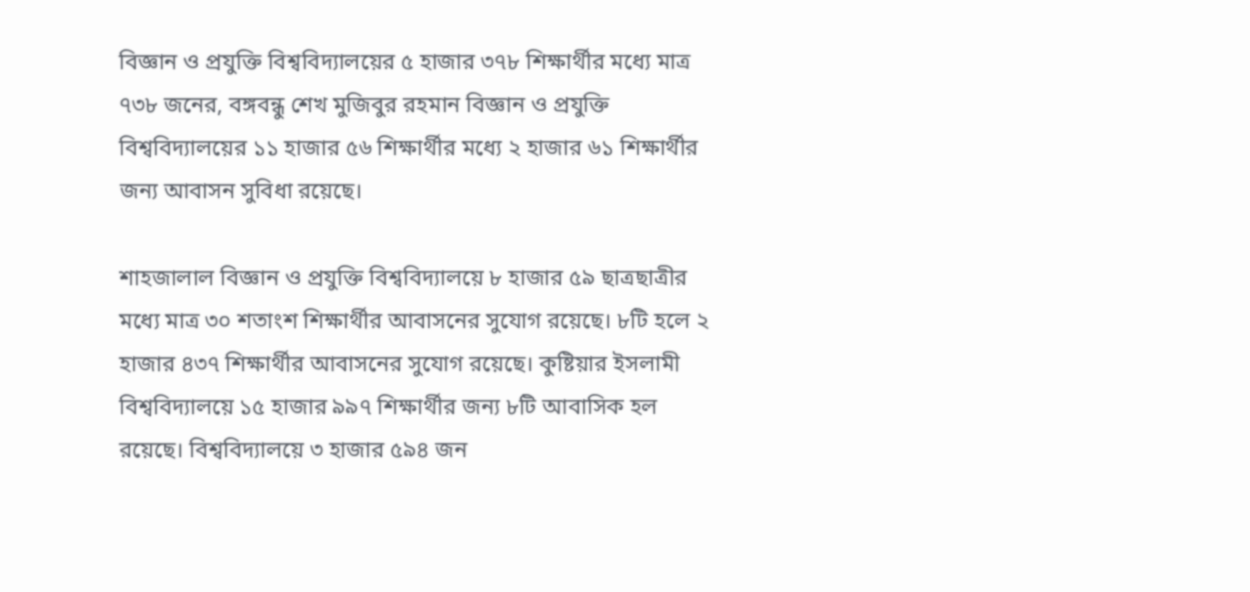বিজ্ঞান ও প্রযুক্তি বিশ্ববিদ্যালয়ের ৫ হাজার ৩৭৮ শিক্ষার্থীর মধ্যে মাত্র ৭৩৮ জনের, বঙ্গবন্ধু শেখ মুজিবুর রহমান বিজ্ঞান ও প্রযুক্তি বিশ্ববিদ্যালয়ের ১১ হাজার ৫৬ শিক্ষার্থীর মধ্যে ২ হাজার ৬১ শিক্ষার্থীর জন্য আবাসন সুবিধা রয়েছে।

শাহজালাল বিজ্ঞান ও প্রযুক্তি বিশ্ববিদ্যালয়ে ৮ হাজার ৫৯ ছাত্রছাত্রীর মধ্যে মাত্র ৩০ শতাংশ শিক্ষার্থীর আবাসনের সুযোগ রয়েছে। ৮টি হলে ২ হাজার ৪৩৭ শিক্ষার্থীর আবাসনের সুযোগ রয়েছে। কুষ্টিয়ার ইসলামী বিশ্ববিদ্যালয়ে ১৫ হাজার ৯৯৭ শিক্ষার্থীর জন্য ৮টি আবাসিক হল রয়েছে। বিশ্ববিদ্যালয়ে ৩ হাজার ৫৯৪ জন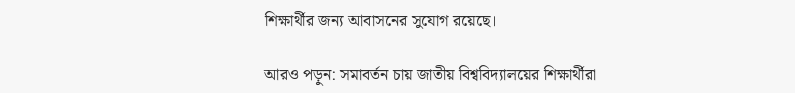শিক্ষার্থীর জন্য আবাসনের সুযোগ রয়েছে।

আরও পড়ুন: সমাবর্তন চায় জাতীয় বিশ্ববিদ্যালয়ের শিক্ষার্থীরা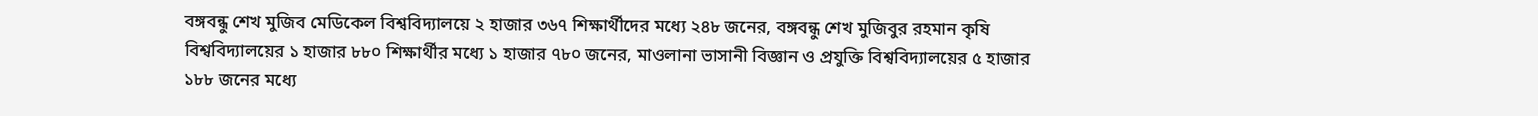বঙ্গবন্ধু শেখ মুজিব মেডিকেল বিশ্ববিদ্যালয়ে ২ হাজার ৩৬৭ শিক্ষার্থীদের মধ্যে ২৪৮ জনের, বঙ্গবন্ধু শেখ মুজিবুর রহমান কৃষি বিশ্ববিদ্যালয়ের ১ হাজার ৮৮০ শিক্ষার্থীর মধ্যে ১ হাজার ৭৮০ জনের, মাওলানা ভাসানী বিজ্ঞান ও প্রযুক্তি বিশ্ববিদ্যালয়ের ৫ হাজার ১৮৮ জনের মধ্যে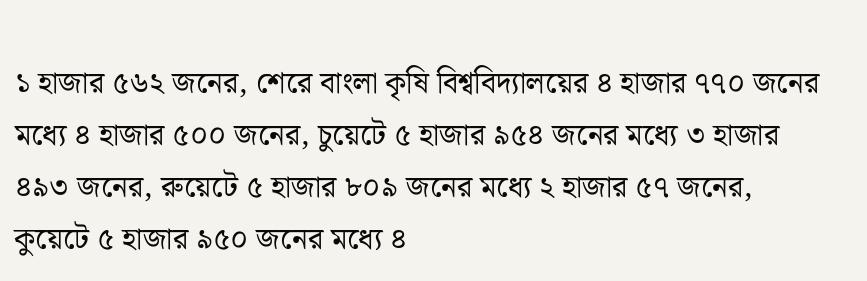১ হাজার ৫৬২ জনের, শেরে বাংলা কৃষি বিশ্ববিদ্যালয়ের ৪ হাজার ৭৭০ জনের মধ্যে ৪ হাজার ৫০০ জনের, চুয়েটে ৫ হাজার ৯৫৪ জনের মধ্যে ৩ হাজার ৪৯৩ জনের, রুয়েটে ৫ হাজার ৮০৯ জনের মধ্যে ২ হাজার ৫৭ জনের, কুয়েটে ৫ হাজার ৯৫০ জনের মধ্যে ৪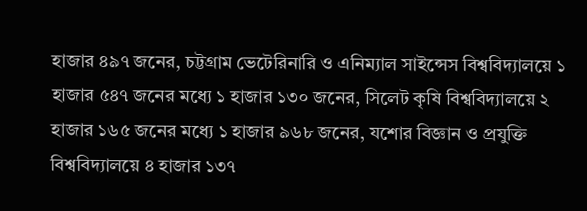হাজার ৪৯৭ জনের, চট্টগ্রাম ভেটেরিনারি ও এনিম্যাল সাইন্সেস বিশ্ববিদ্যালয়ে ১ হাজার ৫৪৭ জনের মধ্যে ১ হাজার ১৩০ জনের, সিলেট কৃষি বিশ্ববিদ্যালয়ে ২ হাজার ১৬৫ জনের মধ্যে ১ হাজার ৯৬৮ জনের, যশোর বিজ্ঞান ও প্রযুক্তি বিশ্ববিদ্যালয়ে ৪ হাজার ১৩৭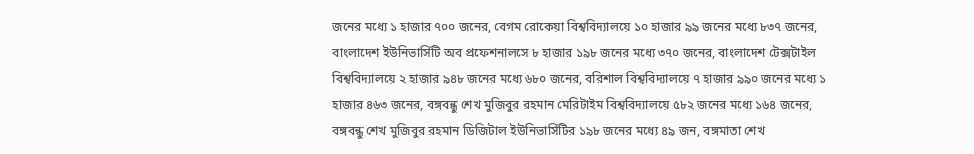জনের মধ্যে ১ হাজার ৭০০ জনের, বেগম রোকেয়া বিশ্ববিদ্যালয়ে ১০ হাজার ৯৯ জনের মধ্যে ৮৩৭ জনের, বাংলাদেশ ইউনিভার্সিটি অব প্রফেশনালসে ৮ হাজার ১৯৮ জনের মধ্যে ৩৭০ জনের, বাংলাদেশ টেক্সটাইল বিশ্ববিদ্যালয়ে ২ হাজার ৯৪৮ জনের মধ্যে ৬৮০ জনের, বরিশাল বিশ্ববিদ্যালয়ে ৭ হাজার ৯৯০ জনের মধ্যে ১ হাজার ৪৬৩ জনের, বঙ্গবন্ধু শেখ মুজিবুর রহমান মেরিটাইম বিশ্ববিদ্যালয়ে ৫৮২ জনের মধ্যে ১৬৪ জনের, বঙ্গবন্ধু শেখ মুজিবুর রহমান ডিজিটাল ইউনিভার্সিটির ১৯৮ জনের মধ্যে ৪৯ জন, বঙ্গমাতা শেখ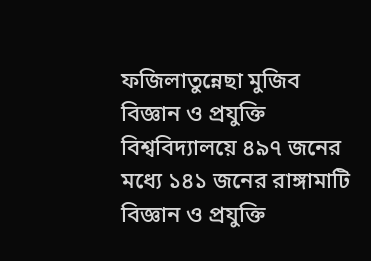ফজিলাতুন্নেছা মুজিব বিজ্ঞান ও প্রযুক্তি বিশ্ববিদ্যালয়ে ৪৯৭ জনের মধ্যে ১৪১ জনের রাঙ্গামাটি বিজ্ঞান ও প্রযুক্তি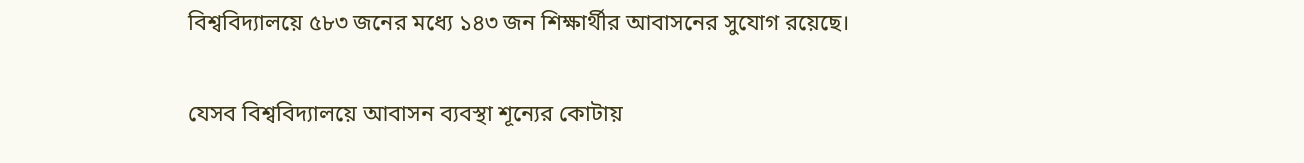বিশ্ববিদ্যালয়ে ৫৮৩ জনের মধ্যে ১৪৩ জন শিক্ষার্থীর আবাসনের সুযোগ রয়েছে।

যেসব বিশ্ববিদ্যালয়ে আবাসন ব্যবস্থা শূন্যের কোটায়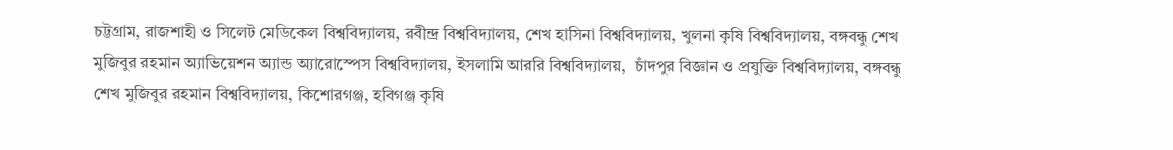চট্টগ্রাম, রাজশাহী ও সিলেট মেডিকেল বিশ্ববিদ্যালয়, রবীন্দ্র বিশ্ববিদ্যালয়, শেখ হাসিনা বিশ্ববিদ্যালয়, খুলনা কৃষি বিশ্ববিদ্যালয়, বঙ্গবন্ধু শেখ মুজিবুর রহমান অ্যাভিয়েশন অ্যান্ড অ্যারোস্পেস বিশ্ববিদ্যালয়, ইসলামি আররি বিশ্ববিদ্যালয়,  চাঁদপুর বিজ্ঞান ও প্রযুক্তি বিশ্ববিদ্যালয়, বঙ্গবন্ধু শেখ মুজিবুর রহমান বিশ্ববিদ্যালয়, কিশোরগঞ্জ, হবিগঞ্জ কৃষি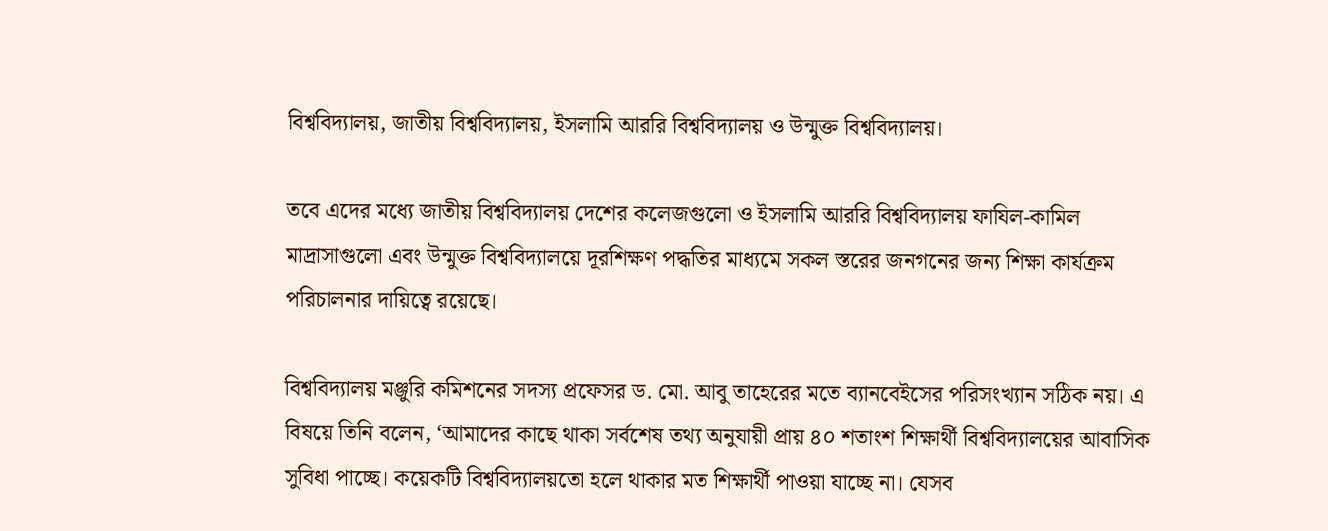বিশ্ববিদ্যালয়, জাতীয় বিশ্ববিদ্যালয়, ইসলামি আররি বিশ্ববিদ্যালয় ও উন্মুক্ত বিশ্ববিদ্যালয়।

তবে এদের মধ্যে জাতীয় বিশ্ববিদ্যালয় দেশের কলেজগুলো ও ইসলামি আররি বিশ্ববিদ্যালয় ফাযিল-কামিল মাদ্রাসাগুলো এবং উন্মুক্ত বিশ্ববিদ্যালয়ে দূরশিক্ষণ পদ্ধতির মাধ্যমে সকল স্তরের জনগনের জন্য শিক্ষা কার্যক্রম পরিচালনার দায়িত্বে রয়েছে।

বিশ্ববিদ্যালয় মঞ্জুরি কমিশনের সদস্য প্রফেসর ড. মো. আবু তাহেরের মতে ব্যানবেইসের পরিসংখ্যান সঠিক নয়। এ বিষয়ে তিনি বলেন, ‘আমাদের কাছে থাকা সর্বশেষ তথ্য অনুযায়ী প্রায় ৪০ শতাংশ শিক্ষার্থী বিশ্ববিদ্যালয়ের আবাসিক সুবিধা পাচ্ছে। কয়েকটি বিশ্ববিদ্যালয়তো হলে থাকার মত শিক্ষার্থী পাওয়া যাচ্ছে না। যেসব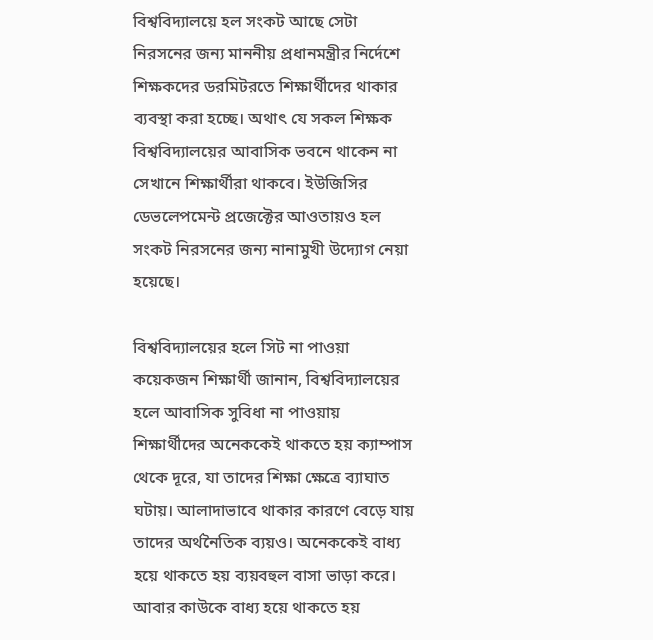বিশ্ববিদ্যালয়ে হল সংকট আছে সেটা নিরসনের জন্য মাননীয় প্রধানমন্ত্রীর নির্দেশে শিক্ষকদের ডরমিটরতে শিক্ষার্থীদের থাকার ব্যবস্থা করা হচ্ছে। অথাৎ যে সকল শিক্ষক বিশ্ববিদ্যালয়ের আবাসিক ভবনে থাকেন না সেখানে শিক্ষার্থীরা থাকবে। ইউজিসির ডেভলেপমেন্ট প্রজেক্টের আওতায়ও হল সংকট নিরসনের জন্য নানামুখী উদ্যোগ নেয়া হয়েছে।

বিশ্ববিদ্যালয়ের হলে সিট না পাওয়া কয়েকজন শিক্ষার্থী জানান, বিশ্ববিদ্যালয়ের হলে আবাসিক সুবিধা না পাওয়ায় শিক্ষার্থীদের অনেককেই থাকতে হয় ক্যাম্পাস থেকে দূরে, যা তাদের শিক্ষা ক্ষেত্রে ব্যাঘাত ঘটায়। আলাদাভাবে থাকার কারণে বেড়ে যায় তাদের অর্থনৈতিক ব্যয়ও। অনেককেই বাধ্য হয়ে থাকতে হয় ব্যয়বহুল বাসা ভাড়া করে। আবার কাউকে বাধ্য হয়ে থাকতে হয়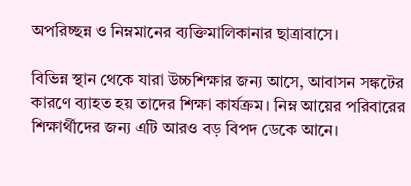অপরিচ্ছন্ন ও নিম্নমানের ব্যক্তিমালিকানার ছাত্রাবাসে।

বিভিন্ন স্থান থেকে যারা উচ্চশিক্ষার জন্য আসে, আবাসন সঙ্কটের কারণে ব্যাহত হয় তাদের শিক্ষা কার্যক্রম। নিম্ন আয়ের পরিবারের শিক্ষার্থীদের জন্য এটি আরও বড় বিপদ ডেকে আনে।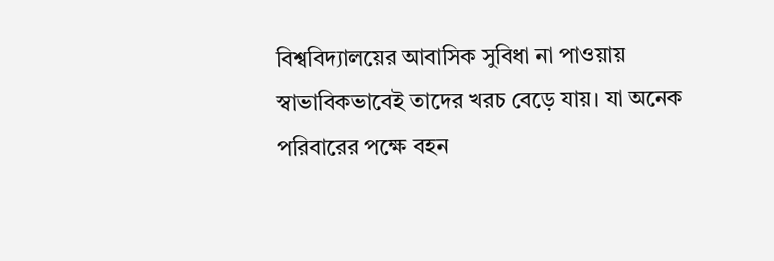বিশ্ববিদ্যালয়ের আবাসিক সুবিধা না পাওয়ায় স্বাভাবিকভাবেই তাদের খরচ বেড়ে যায়। যা অনেক পরিবারের পক্ষে বহন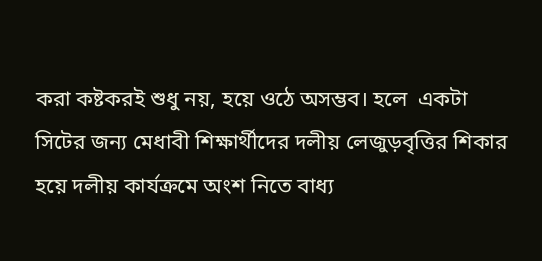করা কষ্টকরই শুধু নয়, হয়ে ওঠে অসম্ভব। হলে  একটা সিটের জন্য মেধাবী শিক্ষার্থীদের দলীয় লেজুড়বৃত্তির শিকার হয়ে দলীয় কার্যক্রমে অংশ নিতে বাধ্য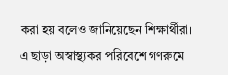করা হয় বলেও জানিয়েছেন শিক্ষার্থীরা। এ ছাড়া অস্বাস্থ্যকর পরিবেশে গণরুমে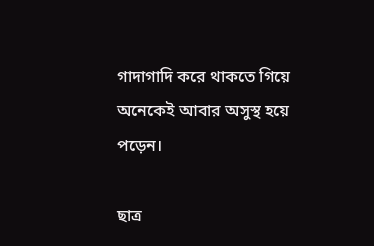গাদাগাদি করে থাকতে গিয়ে অনেকেই আবার অসুস্থ হয়ে পড়েন।

ছাত্র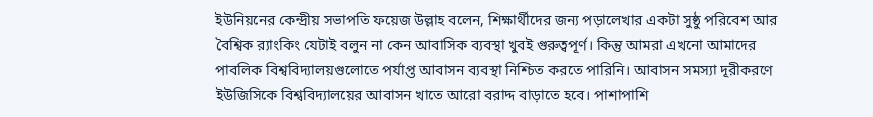ইউনিয়নের কেন্দ্রীয় সভাপতি ফয়েজ উল্লাহ বলেন, শিক্ষার্থীদের জন্য পড়ালেখার একটা সুষ্ঠু পরিবেশ আর বৈশ্বিক র‍্যাংকিং যেটাই বলুন না কেন আবাসিক ব্যবস্থা খুবই গুরুত্বপূর্ণ। কিন্তু আমরা এখনো আমাদের পাবলিক বিশ্ববিদ্যালয়গুলোতে পর্যাপ্ত আবাসন ব্যবস্থা নিশ্চিত করতে পারিনি। আবাসন সমস্যা দূরীকরণে ইউজিসিকে বিশ্ববিদ্যালয়ের আবাসন খাতে আরো বরাদ্দ বাড়াতে হবে। পাশাপাশি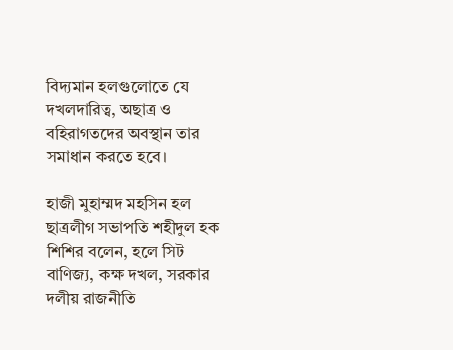বিদ্যমান হলগুলোতে যে দখলদারিত্ব, অছাত্র ও বহিরাগতদের অবস্থান তার সমাধান করতে হবে।

হাজী মুহাম্মদ মহসিন হল ছাত্রলীগ সভাপতি শহীদুল হক শিশির বলেন, হলে সিট বাণিজ্য, কক্ষ দখল, সরকার দলীয় রাজনীতি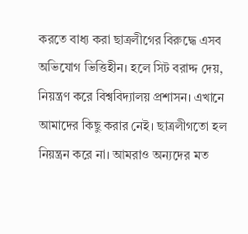করতে বাধ্য করা ছাত্রলীগের বিরুদ্ধে এসব অভিযোগ ভিত্তিহীন। হলে সিট বরাদ্দ দেয়, নিয়ন্ত্রণ করে বিশ্ববিদ্যালয় প্রশাসন। এখানে আমাদের কিছু করার নেই। ছাত্রলীগতো হল নিয়ন্ত্রন করে না। আমরাও অন্যদের মত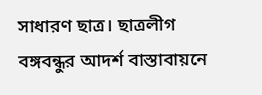সাধারণ ছাত্র। ছাত্রলীগ বঙ্গবন্ধুর আদর্শ বাস্তাবায়নে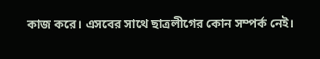কাজ করে। এসবের সাথে ছাত্রলীগের কোন সম্পর্ক নেই।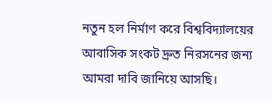নতুন হল নির্মাণ করে বিশ্ববিদ্যালয়ের আবাসিক সংকট দ্রুত নিরসনের জন্য আমরা দাবি জানিয়ে আসছি।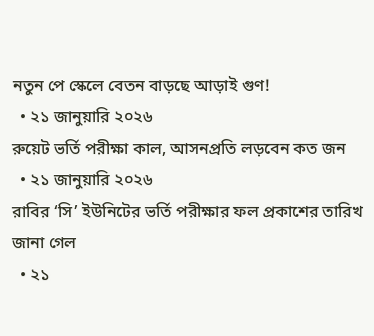নতুন পে স্কেলে বেতন বাড়ছে আড়াই গুণ!
  • ২১ জানুয়ারি ২০২৬
রুয়েট ভর্তি পরীক্ষা কাল, আসনপ্রতি লড়বেন কত জন
  • ২১ জানুয়ারি ২০২৬
রাবির ‘সি’ ইউনিটের ভর্তি পরীক্ষার ফল প্রকাশের তারিখ জানা গেল
  • ২১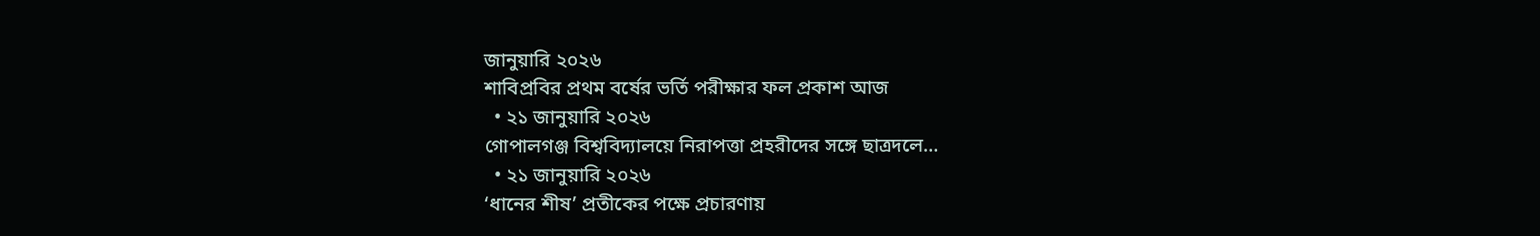জানুয়ারি ২০২৬
শাবিপ্রবির প্রথম বর্ষের ভর্তি পরীক্ষার ফল প্রকাশ আজ
  • ২১ জানুয়ারি ২০২৬
গোপালগঞ্জ বিশ্ববিদ্যালয়ে নিরাপত্তা প্রহরীদের সঙ্গে ছাত্রদলে…
  • ২১ জানুয়ারি ২০২৬
‘ধানের শীষ’ প্রতীকের পক্ষে প্রচারণায়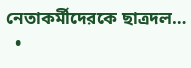নেতাকর্মীদেরকে ছাত্রদল…
  •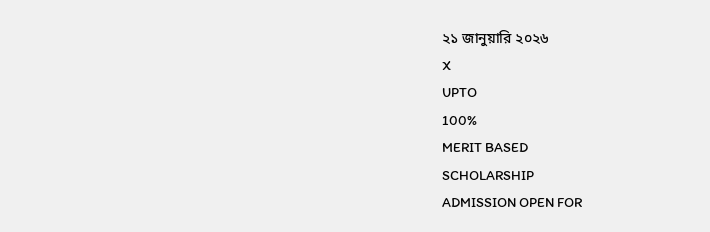২১ জানুয়ারি ২০২৬
X
UPTO
100%
MERIT BASED
SCHOLARSHIP
ADMISSION OPEN FOR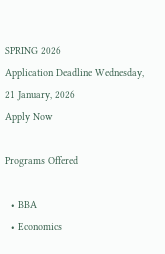SPRING 2026
Application Deadline Wednesday, 21 January, 2026
Apply Now

Programs Offered

  • BBA
  • Economics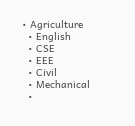• Agriculture
  • English
  • CSE
  • EEE
  • Civil
  • Mechanical
  •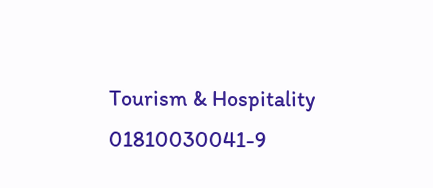Tourism & Hospitality
01810030041-9